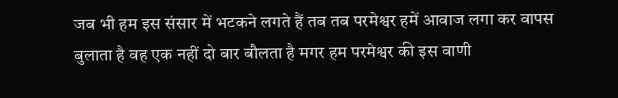जब भी हम इस संसार में भटकने लगते हैं तब तब परमेश्वर हमें आवाज लगा कर वापस बुलाता है वह एक नहीं दो बार बौलता है मगर हम परमेश्वर की इस वाणी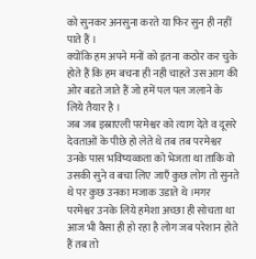को सुनकर अनसुना करते या फिर सुन ही नहीं पाते हैं ।
क्योंकि हम अपने मनों को इतना कठोर कर चुके होते हैं कि हम बचना ही नही चाहते उस आग की ओर बडते जाते हैं जो हमें पल पल जलाने के लिये तैयार है ।
जब जब इस्राएली परमेश्वर को त्याग देते व दूसरे देवताओं के पीछे हो लेते थे तब तब परमेश्वर उनके पास भविष्यव्कता को भेजता था ताकि वो उसकी सुने व बचा लिए जाएँ कुछ लोग तो सुनते थे पर कुछ उनका मजाक उडाते थे ।मगर परमेश्वर उनके लिये हमेशा अच्छा ही सोचता था आज भी वैसा ही हो रहा है लोग जब परेशान होते हैं तब तो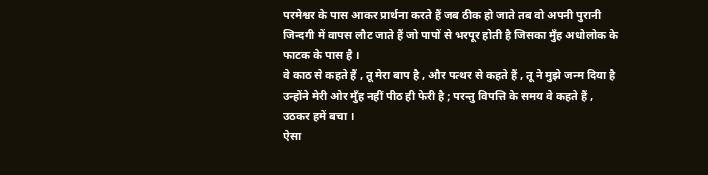परमेश्वर के पास आकर प्रार्थना करते हैं जब ठीक हो जाते तब वो अपनी पुरानी जिन्दगी में वापस लौट जाते हैं जो पापों से भरपूर होती है जिसका मुँह अधोलोक के फाटक के पास है ।
वे काठ से कहते हैं , तू मेरा बाप है , और पत्थर से कहते हैं , तू ने मुझे जन्म दिया है उन्होंने मेरी ओर मुँह नहीं पीठ ही फेरी है ; परन्तु विपत्ति के समय वे कहते हैं , उठकर हमें बचा ।
ऐसा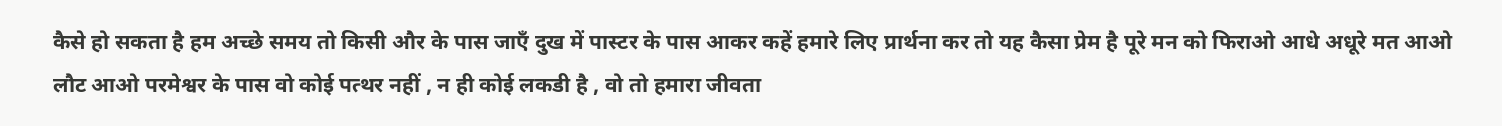कैसे हो सकता है हम अच्छे समय तो किसी और के पास जाएँ दुख में पास्टर के पास आकर कहें हमारे लिए प्रार्थना कर तो यह कैसा प्रेम है पूरे मन को फिराओ आधे अधूरे मत आओ लौट आओ परमेश्वर के पास वो कोई पत्थर नहीं , न ही कोई लकडी है , वो तो हमारा जीवता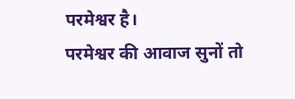परमेश्वर है।
परमेश्वर की आवाज सुनों तो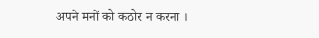अपने मनों को कठोर न करना ।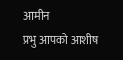आमीन
प्रभु आपको आशीष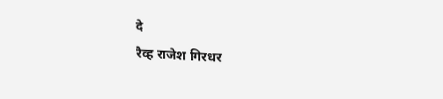दे
रैव्ह राजेश गिरधर